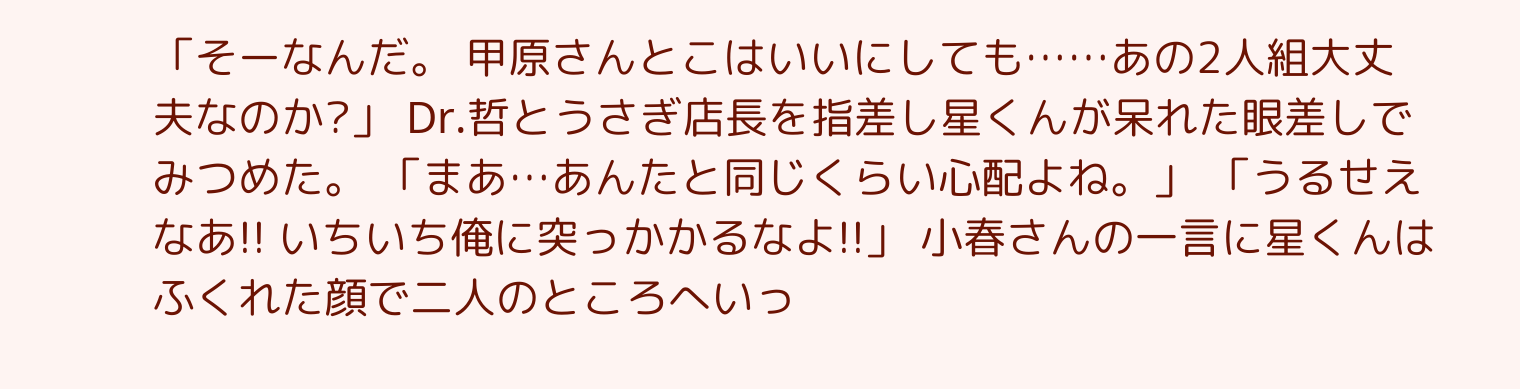「そーなんだ。 甲原さんとこはいいにしても……あの2人組大丈夫なのか?」 Dr.哲とうさぎ店長を指差し星くんが呆れた眼差しでみつめた。 「まあ…あんたと同じくらい心配よね。」 「うるせえなあ!! いちいち俺に突っかかるなよ!!」 小春さんの一言に星くんはふくれた顔で二人のところへいっ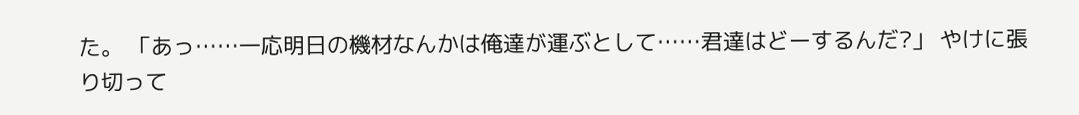た。 「あっ……一応明日の機材なんかは俺達が運ぶとして……君達はどーするんだ?」 やけに張り切って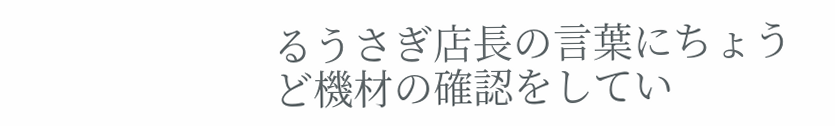るうさぎ店長の言葉にちょうど機材の確認をしてい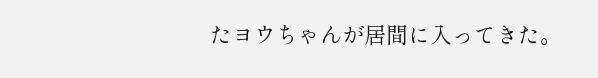たヨウちゃんが居間に入ってきた。